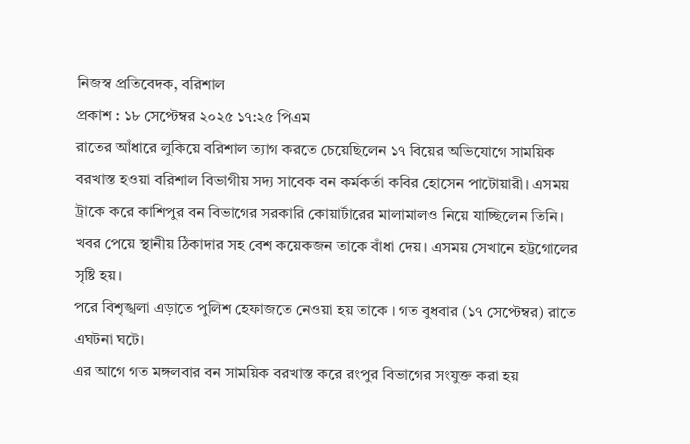নিজস্ব প্রতিবেদক, বরিশাল
প্রকাশ : ১৮ সেপ্টেম্বর ২০২৫ ১৭:২৫ পিএম
রাতের আঁধারে লুকিয়ে বরিশাল ত্যাগ করতে চেয়েছিলেন ১৭ বিয়ের অভিযোগে সাময়িক বরখাস্ত হওয়া বরিশাল বিভাগীয় সদ্য সাবেক বন কর্মকর্তা কবির হোসেন পাটোয়ারী। এসময় ট্রাকে করে কাশিপুর বন বিভাগের সরকারি কোয়ার্টারের মালামালও নিয়ে যাচ্ছিলেন তিনি। খবর পেয়ে স্থানীয় ঠিকাদার সহ বেশ কয়েকজন তাকে বাঁধা দেয়। এসময় সেখানে হট্টগোলের সৃষ্টি হয়।
পরে বিশৃঙ্খলা এড়াতে পুলিশ হেফাজতে নেওয়া হয় তাকে । গত বুধবার (১৭ সেপ্টেম্বর) রাতে এঘটনা ঘটে।
এর আগে গত মঙ্গলবার বন সাময়িক বরখাস্ত করে রংপুর বিভাগের সংযুক্ত করা হয়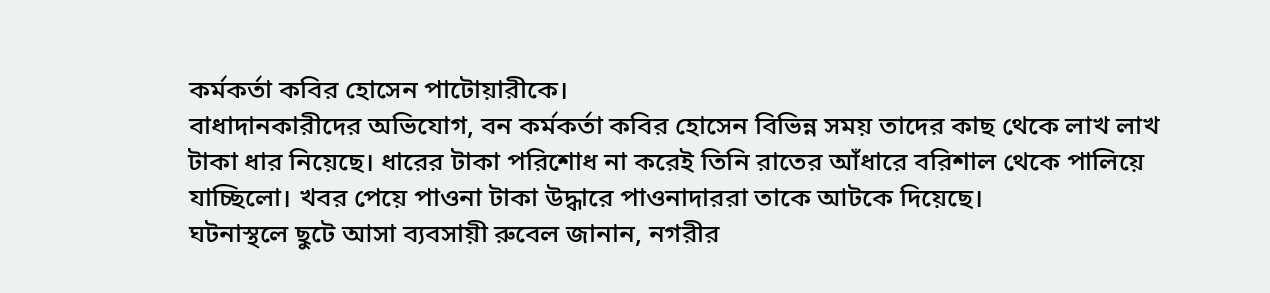কর্মকর্তা কবির হোসেন পাটোয়ারীকে।
বাধাদানকারীদের অভিযোগ, বন কর্মকর্তা কবির হোসেন বিভিন্ন সময় তাদের কাছ থেকে লাখ লাখ টাকা ধার নিয়েছে। ধারের টাকা পরিশোধ না করেই তিনি রাতের আঁধারে বরিশাল থেকে পালিয়ে যাচ্ছিলো। খবর পেয়ে পাওনা টাকা উদ্ধারে পাওনাদাররা তাকে আটকে দিয়েছে।
ঘটনাস্থলে ছুটে আসা ব্যবসায়ী রুবেল জানান, নগরীর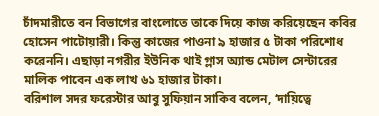চাঁদমারীতে বন বিভাগের বাংলোতে তাকে দিয়ে কাজ করিয়েছেন কবির হোসেন পাটোয়ারী। কিন্তু কাজের পাওনা ৯ হাজার ৫ টাকা পরিশোধ করেননি। এছাড়া নগরীর ইউনিক থাই গ্লাস অ্যান্ড মেটাল সেন্টারের মালিক পাবেন এক লাখ ৬১ হাজার টাকা।
বরিশাল সদর ফরেস্টার আবু সুফিয়ান সাকিব বলেন, ‘দায়িত্বে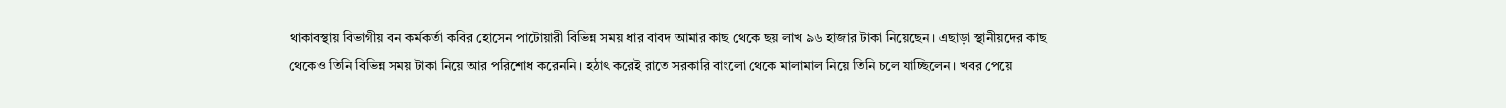থাকাবস্থায় বিভাগীয় বন কর্মকর্তা কবির হোসেন পাটোয়ারী বিভিন্ন সময় ধার বাবদ আমার কাছ থেকে ছয় লাখ ৯৬ হাজার টাকা নিয়েছেন। এছাড়া স্থানীয়দের কাছ থেকেও তিনি বিভিন্ন সময় টাকা নিয়ে আর পরিশোধ করেননি। হঠাৎ করেই রাতে সরকারি বাংলো থেকে মালামাল নিয়ে তিনি চলে যাচ্ছিলেন। খবর পেয়ে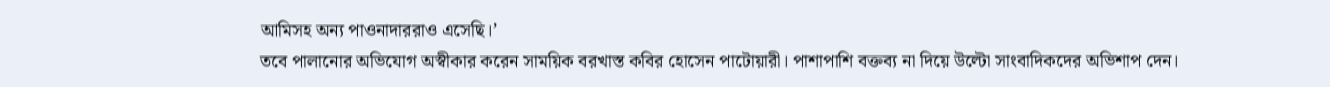আমিসহ অন্য পাওনাদাররাও এসেছি।’
তবে পালানোর অভিযোগ অস্বীকার করেন সাময়িক বরখাস্ত কবির হোসেন পাটোয়ারী। পাশাপাশি বক্তব্য না দিয়ে উল্টো সাংবাদিকদের অভিশাপ দেন।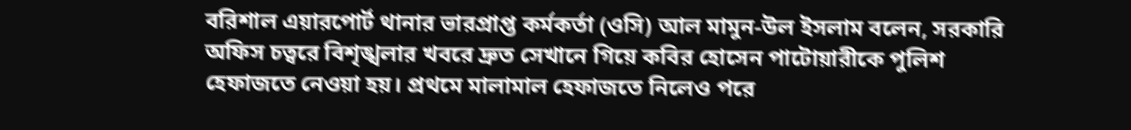বরিশাল এয়ারপোর্ট থানার ভারপ্রাপ্ত কর্মকর্তা (ওসি) আল মামুন-উল ইসলাম বলেন, সরকারি অফিস চত্বরে বিশৃঙ্খলার খবরে দ্রুত সেখানে গিয়ে কবির হোসেন পাটোয়ারীকে পুলিশ হেফাজতে নেওয়া হয়। প্রথমে মালামাল হেফাজতে নিলেও পরে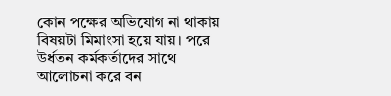কোন পক্ষের অভিযোগ না থাকায় বিষয়টা মিমাংসা হয়ে যায়। পরে উর্ধতন কর্মকর্তাদের সাথে আলোচনা করে বন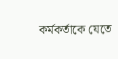কর্মকর্তাকে যেতে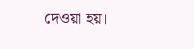দেওয়া হয়।